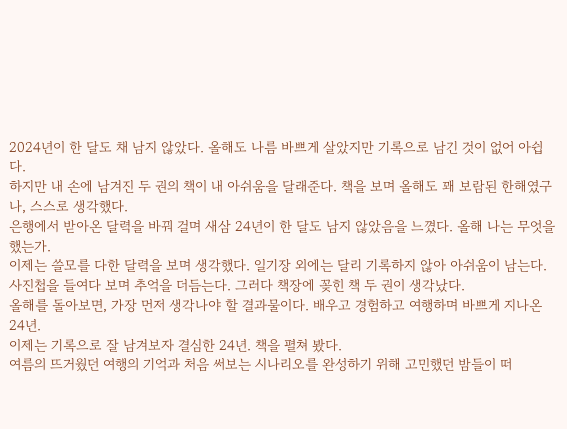2024년이 한 달도 채 남지 않았다. 올해도 나름 바쁘게 살았지만 기록으로 남긴 것이 없어 아쉽다.
하지만 내 손에 남겨진 두 권의 책이 내 아쉬움을 달래준다. 책을 보며 올해도 꽤 보람된 한해였구나, 스스로 생각했다.
은행에서 받아온 달력을 바꿔 걸며 새삼 24년이 한 달도 남지 않았음을 느꼈다. 올해 나는 무엇을 했는가.
이제는 쓸모를 다한 달력을 보며 생각했다. 일기장 외에는 달리 기록하지 않아 아쉬움이 남는다.
사진첩을 들여다 보며 추억을 더듬는다. 그러다 책장에 꽂힌 책 두 권이 생각났다.
올해를 돌아보면, 가장 먼저 생각나야 할 결과물이다. 배우고 경험하고 여행하며 바쁘게 지나온 24년.
이제는 기록으로 잘 남겨보자 결심한 24년. 책을 펼쳐 봤다.
여름의 뜨거웠던 여행의 기억과 처음 써보는 시나리오를 완성하기 위해 고민했던 밤들이 떠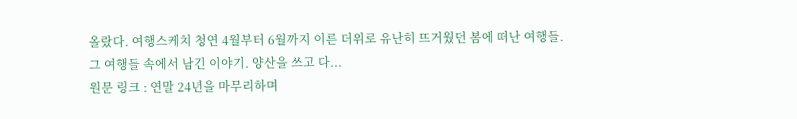올랐다. 여행스케치 청연 4월부터 6월까지 이른 더위로 유난히 뜨거웠던 봄에 떠난 여행들.
그 여행들 속에서 남긴 이야기. 양산을 쓰고 다...
원문 링크 : 연말 24년을 마무리하며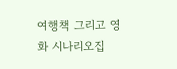여행책 그리고 영화 시나리오집